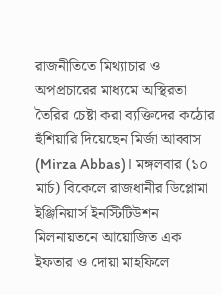রাজনীতিতে মিথ্যাচার ও অপপ্রচারের মাধ্যমে অস্থিরতা তৈরির চেষ্টা করা ব্যক্তিদের কঠোর হুঁশিয়ারি দিয়েছেন মির্জা আব্বাস (Mirza Abbas)। মঙ্গলবার (১০ মার্চ) বিকেলে রাজধানীর ডিপ্লোমা ইঞ্জিনিয়ার্স ইনস্টিটিউশন মিলনায়তনে আয়োজিত এক ইফতার ও দোয়া মাহফিলে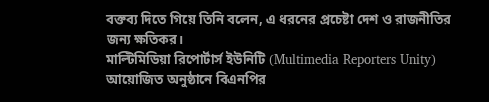বক্তব্য দিতে গিয়ে তিনি বলেন, এ ধরনের প্রচেষ্টা দেশ ও রাজনীতির জন্য ক্ষতিকর।
মাল্টিমিডিয়া রিপোর্টার্স ইউনিটি (Multimedia Reporters Unity) আয়োজিত অনুষ্ঠানে বিএনপির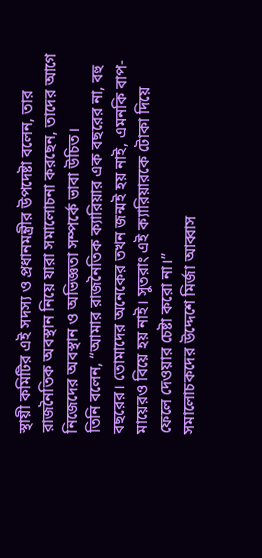স্থায়ী কমিটির এই সদস্য ও প্রধানমন্ত্রীর উপদেষ্টা বলেন, তার রাজনৈতিক অবস্থান নিয়ে যারা সমালোচনা করছেন, তাদের আগে নিজেদের অবস্থান ও অভিজ্ঞতা সম্পর্কে ভাবা উচিত।
তিনি বলেন, “আমার রাজনৈতিক ক্যারিয়ার এক বছরের না, বহু বছরের। তোমাদের অনেকের তখন জন্মই হয় নাই, এমনকি বাপ-মায়েরও বিয়ে হয় নাই। সুতরাং এই ক্যারিয়ারকে টোকা দিয়ে ফেলে দেওয়ার চেষ্টা করো না।”
সমালোচকদের উদ্দেশে মির্জা আব্বাস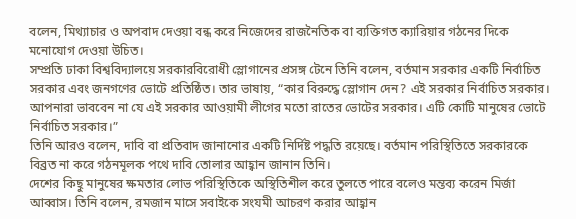বলেন, মিথ্যাচার ও অপবাদ দেওয়া বন্ধ করে নিজেদের রাজনৈতিক বা ব্যক্তিগত ক্যারিয়ার গঠনের দিকে মনোযোগ দেওয়া উচিত।
সম্প্রতি ঢাকা বিশ্ববিদ্যালয়ে সরকারবিরোধী স্লোগানের প্রসঙ্গ টেনে তিনি বলেন, বর্তমান সরকার একটি নির্বাচিত সরকার এবং জনগণের ভোটে প্রতিষ্ঠিত। তার ভাষায়, “কার বিরুদ্ধে স্লোগান দেন? এই সরকার নির্বাচিত সরকার। আপনারা ভাববেন না যে এই সরকার আওয়ামী লীগের মতো রাতের ভোটের সরকার। এটি কোটি মানুষের ভোটে নির্বাচিত সরকার।”
তিনি আরও বলেন, দাবি বা প্রতিবাদ জানানোর একটি নির্দিষ্ট পদ্ধতি রয়েছে। বর্তমান পরিস্থিতিতে সরকারকে বিব্রত না করে গঠনমূলক পথে দাবি তোলার আহ্বান জানান তিনি।
দেশের কিছু মানুষের ক্ষমতার লোভ পরিস্থিতিকে অস্থিতিশীল করে তুলতে পারে বলেও মন্তব্য করেন মির্জা আব্বাস। তিনি বলেন, রমজান মাসে সবাইকে সংযমী আচরণ করার আহ্বান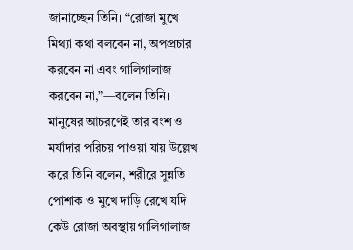জানাচ্ছেন তিনি। “রোজা মুখে মিথ্যা কথা বলবেন না, অপপ্রচার করবেন না এবং গালিগালাজ করবেন না,”—বলেন তিনি।
মানুষের আচরণেই তার বংশ ও মর্যাদার পরিচয় পাওয়া যায় উল্লেখ করে তিনি বলেন, শরীরে সুন্নতি পোশাক ও মুখে দাড়ি রেখে যদি কেউ রোজা অবস্থায় গালিগালাজ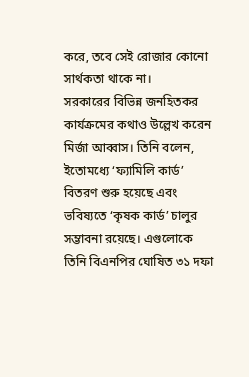করে, তবে সেই রোজার কোনো সার্থকতা থাকে না।
সরকারের বিভিন্ন জনহিতকর কার্যক্রমের কথাও উল্লেখ করেন মির্জা আব্বাস। তিনি বলেন, ইতোমধ্যে ‘ফ্যামিলি কার্ড’ বিতরণ শুরু হয়েছে এবং ভবিষ্যতে ‘কৃষক কার্ড’ চালুর সম্ভাবনা রয়েছে। এগুলোকে তিনি বিএনপির ঘোষিত ৩১ দফা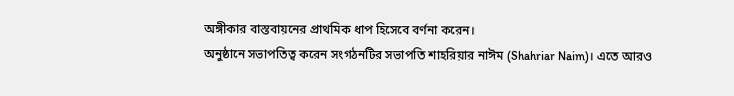অঙ্গীকার বাস্তবায়নের প্রাথমিক ধাপ হিসেবে বর্ণনা করেন।
অনুষ্ঠানে সভাপতিত্ব করেন সংগঠনটির সভাপতি শাহরিয়ার নাঈম (Shahriar Naim)। এতে আরও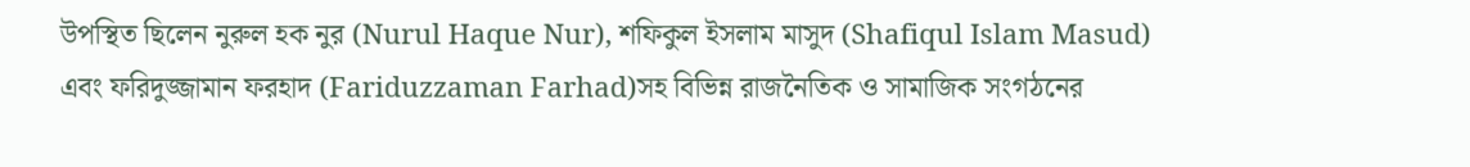উপস্থিত ছিলেন নুরুল হক নুর (Nurul Haque Nur), শফিকুল ইসলাম মাসুদ (Shafiqul Islam Masud) এবং ফরিদুজ্জামান ফরহাদ (Fariduzzaman Farhad)সহ বিভিন্ন রাজনৈতিক ও সামাজিক সংগঠনের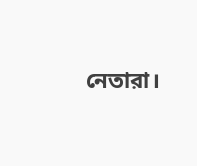নেতারা।